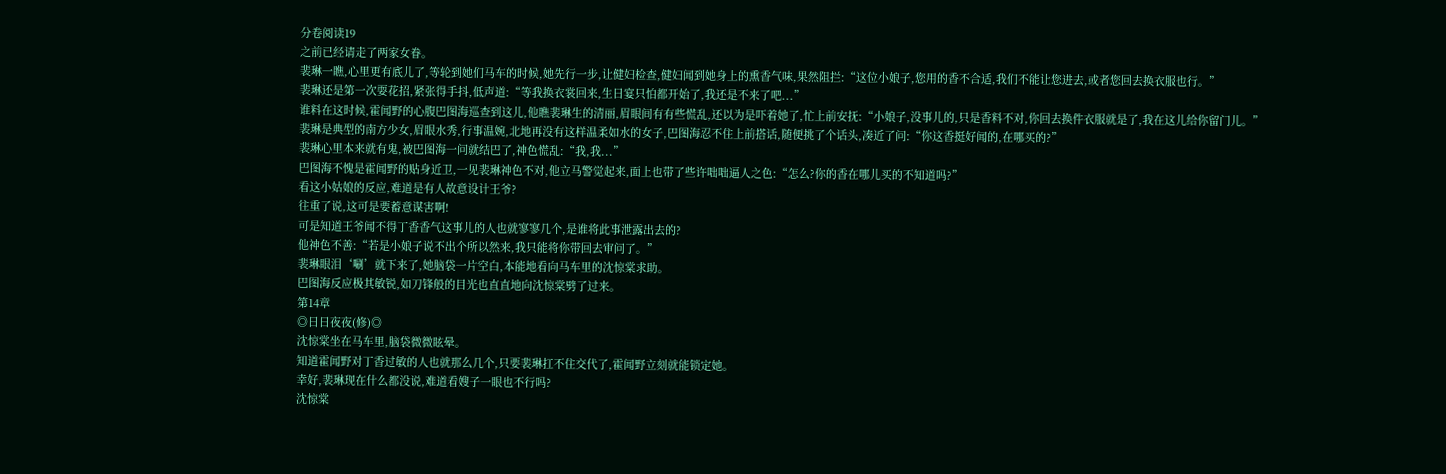分卷阅读19
之前已经请走了两家女眷。
裴琳一瞧,心里更有底儿了,等轮到她们马车的时候,她先行一步,让健妇检查,健妇闻到她身上的熏香气味,果然阻拦:“这位小娘子,您用的香不合适,我们不能让您进去,或者您回去换衣服也行。”
裴琳还是第一次耍花招,紧张得手抖,低声道:“等我换衣裳回来,生日宴只怕都开始了,我还是不来了吧...”
谁料在这时候,霍闻野的心腹巴图海巡查到这儿,他瞧裴琳生的清丽,眉眼间有有些慌乱,还以为是吓着她了,忙上前安抚:“小娘子,没事儿的,只是香料不对,你回去换件衣服就是了,我在这儿给你留门儿。”
裴琳是典型的南方少女,眉眼水秀,行事温婉,北地再没有这样温柔如水的女子,巴图海忍不住上前搭话,随便挑了个话头,凑近了问:“你这香挺好闻的,在哪买的?”
裴琳心里本来就有鬼,被巴图海一问就结巴了,神色慌乱:“我,我...”
巴图海不愧是霍闻野的贴身近卫,一见裴琳神色不对,他立马警觉起来,面上也带了些许咄咄逼人之色:“怎么?你的香在哪儿买的不知道吗?”
看这小姑娘的反应,难道是有人故意设计王爷?
往重了说,这可是要蓄意谋害啊!
可是知道王爷闻不得丁香香气这事儿的人也就寥寥几个,是谁将此事泄露出去的?
他神色不善:“若是小娘子说不出个所以然来,我只能将你带回去审问了。”
裴琳眼泪‘唰’就下来了,她脑袋一片空白,本能地看向马车里的沈惊棠求助。
巴图海反应极其敏锐,如刀锋般的目光也直直地向沈惊棠劈了过来。
第14章
◎日日夜夜(修)◎
沈惊棠坐在马车里,脑袋微微眩晕。
知道霍闻野对丁香过敏的人也就那么几个,只要裴琳扛不住交代了,霍闻野立刻就能锁定她。
幸好,裴琳现在什么都没说,难道看嫂子一眼也不行吗?
沈惊棠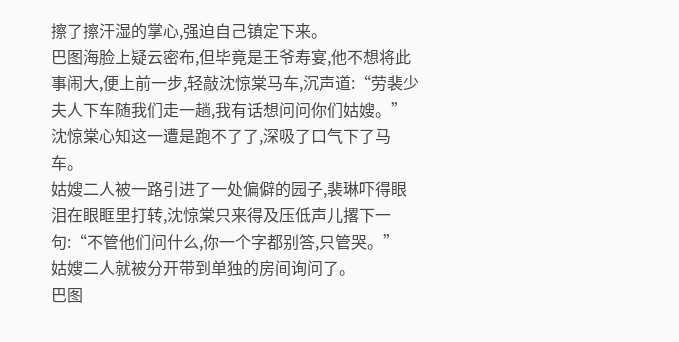擦了擦汗湿的掌心,强迫自己镇定下来。
巴图海脸上疑云密布,但毕竟是王爷寿宴,他不想将此事闹大,便上前一步,轻敲沈惊棠马车,沉声道:“劳裴少夫人下车随我们走一趟,我有话想问问你们姑嫂。”
沈惊棠心知这一遭是跑不了了,深吸了口气下了马车。
姑嫂二人被一路引进了一处偏僻的园子,裴琳吓得眼泪在眼眶里打转,沈惊棠只来得及压低声儿撂下一句:“不管他们问什么,你一个字都别答,只管哭。”
姑嫂二人就被分开带到单独的房间询问了。
巴图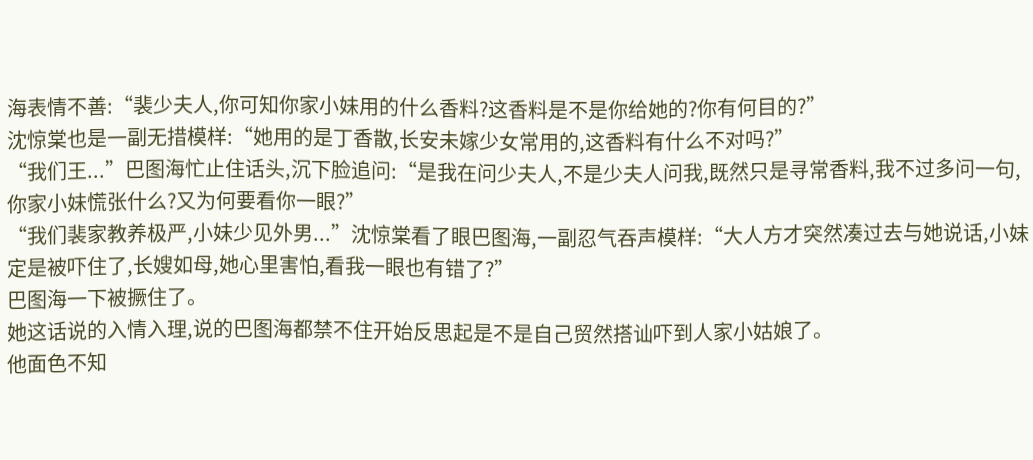海表情不善:“裴少夫人,你可知你家小妹用的什么香料?这香料是不是你给她的?你有何目的?”
沈惊棠也是一副无措模样:“她用的是丁香散,长安未嫁少女常用的,这香料有什么不对吗?”
“我们王...”巴图海忙止住话头,沉下脸追问:“是我在问少夫人,不是少夫人问我,既然只是寻常香料,我不过多问一句,你家小妹慌张什么?又为何要看你一眼?”
“我们裴家教养极严,小妹少见外男...”沈惊棠看了眼巴图海,一副忍气吞声模样:“大人方才突然凑过去与她说话,小妹定是被吓住了,长嫂如母,她心里害怕,看我一眼也有错了?”
巴图海一下被撅住了。
她这话说的入情入理,说的巴图海都禁不住开始反思起是不是自己贸然搭讪吓到人家小姑娘了。
他面色不知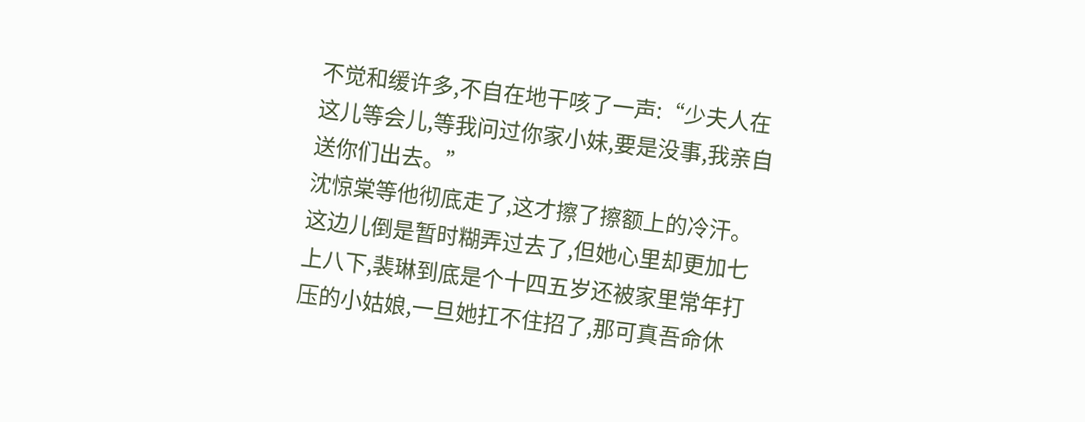不觉和缓许多,不自在地干咳了一声:“少夫人在这儿等会儿,等我问过你家小妹,要是没事,我亲自送你们出去。”
沈惊棠等他彻底走了,这才擦了擦额上的冷汗。
这边儿倒是暂时糊弄过去了,但她心里却更加七上八下,裴琳到底是个十四五岁还被家里常年打压的小姑娘,一旦她扛不住招了,那可真吾命休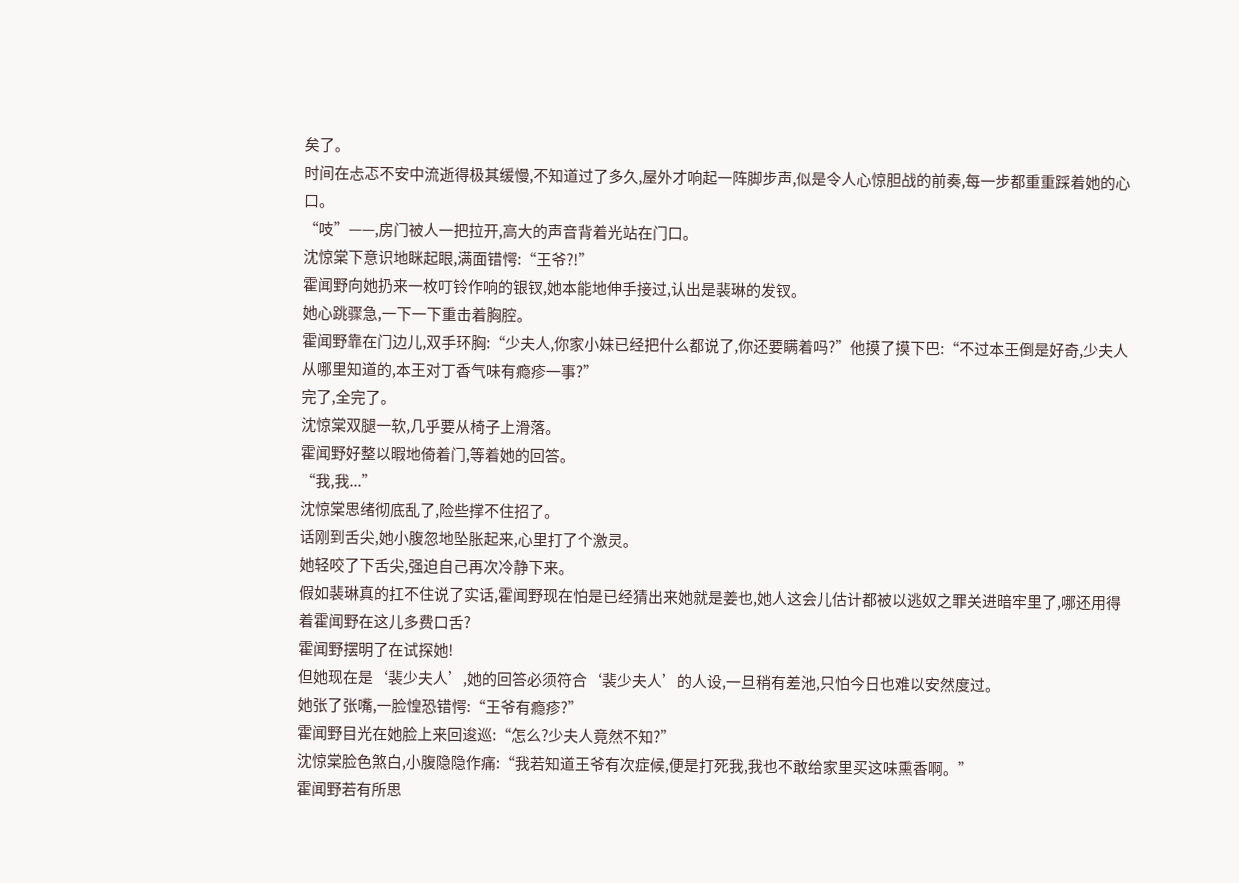矣了。
时间在忐忑不安中流逝得极其缓慢,不知道过了多久,屋外才响起一阵脚步声,似是令人心惊胆战的前奏,每一步都重重踩着她的心口。
“吱”——,房门被人一把拉开,高大的声音背着光站在门口。
沈惊棠下意识地眯起眼,满面错愕:“王爷?!”
霍闻野向她扔来一枚叮铃作响的银钗,她本能地伸手接过,认出是裴琳的发钗。
她心跳骤急,一下一下重击着胸腔。
霍闻野靠在门边儿,双手环胸:“少夫人,你家小妹已经把什么都说了,你还要瞒着吗?”他摸了摸下巴:“不过本王倒是好奇,少夫人从哪里知道的,本王对丁香气味有瘾疹一事?”
完了,全完了。
沈惊棠双腿一软,几乎要从椅子上滑落。
霍闻野好整以暇地倚着门,等着她的回答。
“我,我...”
沈惊棠思绪彻底乱了,险些撑不住招了。
话刚到舌尖,她小腹忽地坠胀起来,心里打了个激灵。
她轻咬了下舌尖,强迫自己再次冷静下来。
假如裴琳真的扛不住说了实话,霍闻野现在怕是已经猜出来她就是姜也,她人这会儿估计都被以逃奴之罪关进暗牢里了,哪还用得着霍闻野在这儿多费口舌?
霍闻野摆明了在试探她!
但她现在是‘裴少夫人’,她的回答必须符合‘裴少夫人’的人设,一旦稍有差池,只怕今日也难以安然度过。
她张了张嘴,一脸惶恐错愕:“王爷有瘾疹?”
霍闻野目光在她脸上来回逡巡:“怎么?少夫人竟然不知?”
沈惊棠脸色煞白,小腹隐隐作痛:“我若知道王爷有次症候,便是打死我,我也不敢给家里买这味熏香啊。”
霍闻野若有所思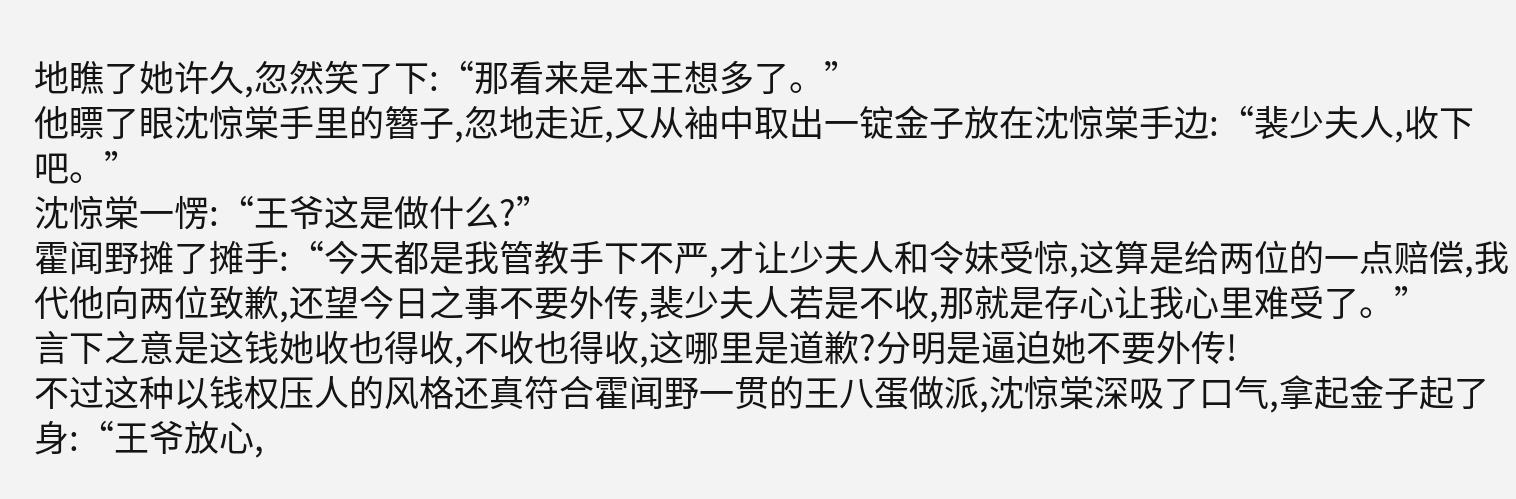地瞧了她许久,忽然笑了下:“那看来是本王想多了。”
他瞟了眼沈惊棠手里的簪子,忽地走近,又从袖中取出一锭金子放在沈惊棠手边:“裴少夫人,收下吧。”
沈惊棠一愣:“王爷这是做什么?”
霍闻野摊了摊手:“今天都是我管教手下不严,才让少夫人和令妹受惊,这算是给两位的一点赔偿,我代他向两位致歉,还望今日之事不要外传,裴少夫人若是不收,那就是存心让我心里难受了。”
言下之意是这钱她收也得收,不收也得收,这哪里是道歉?分明是逼迫她不要外传!
不过这种以钱权压人的风格还真符合霍闻野一贯的王八蛋做派,沈惊棠深吸了口气,拿起金子起了身:“王爷放心,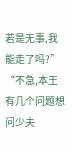若是无事,我能走了吗?”
“不急,本王有几个问题想问少夫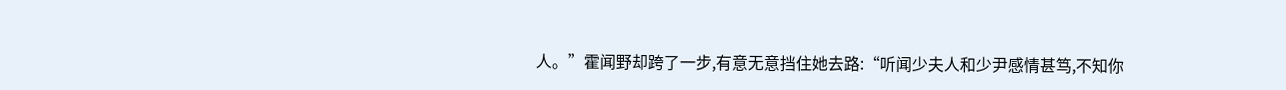人。”霍闻野却跨了一步,有意无意挡住她去路:“听闻少夫人和少尹感情甚笃,不知你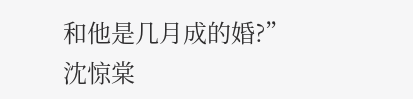和他是几月成的婚?”
沈惊棠